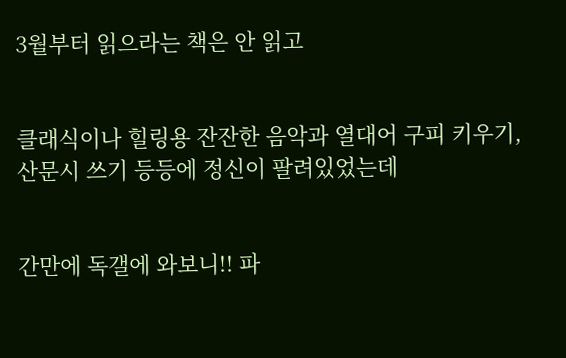3월부터 읽으라는 책은 안 읽고


클래식이나 힐링용 잔잔한 음악과 열대어 구피 키우기, 산문시 쓰기 등등에 정신이 팔려있었는데


간만에 독갤에 와보니!! 파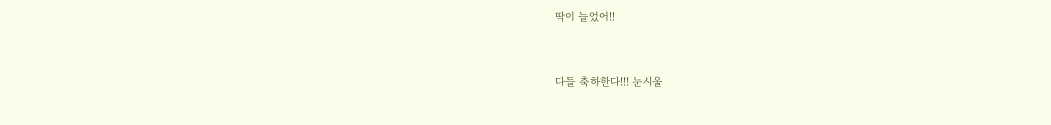딱이 늘었어!!


다들 축하한다!!! 눈시울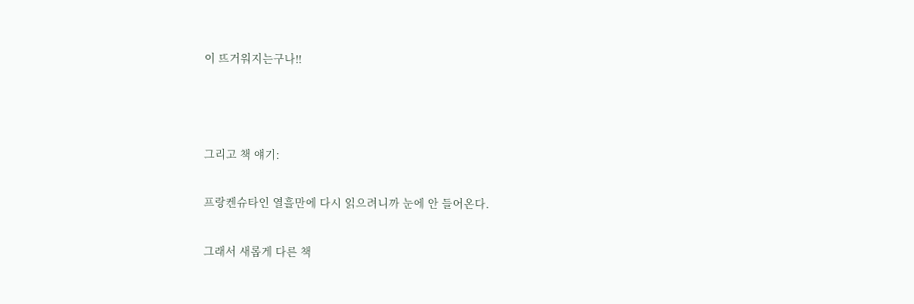이 뜨거워지는구나!!





그리고 책 얘기:


프랑켄슈타인 열흘만에 다시 읽으려니까 눈에 안 들어온다.


그래서 새롭게 다른 책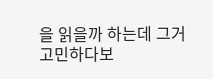을 읽을까 하는데 그거 고민하다보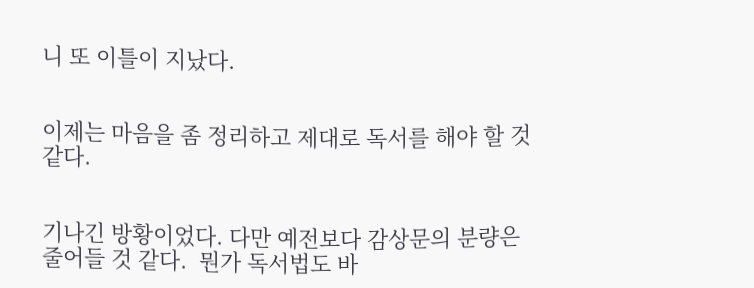니 또 이틀이 지났다.


이제는 마음을 좀 정리하고 제대로 독서를 해야 할 것 같다.


기나긴 방황이었다. 다만 예전보다 감상문의 분량은 줄어들 것 같다.  뭔가 독서법도 바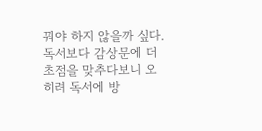꿔야 하지 않을까 싶다. 독서보다 감상문에 더 초점을 맞추다보니 오히려 독서에 방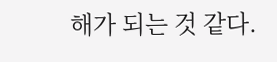해가 되는 것 같다.